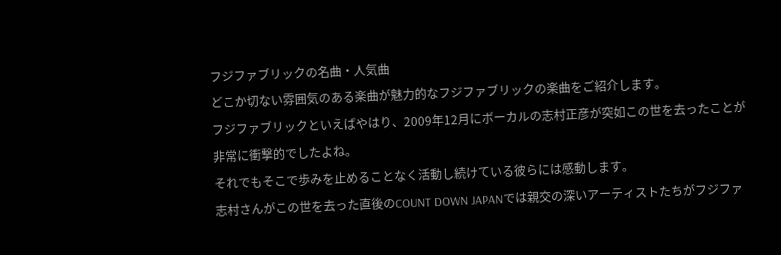フジファブリックの名曲・人気曲
どこか切ない雰囲気のある楽曲が魅力的なフジファブリックの楽曲をご紹介します。
フジファブリックといえばやはり、2009年12月にボーカルの志村正彦が突如この世を去ったことが非常に衝撃的でしたよね。
それでもそこで歩みを止めることなく活動し続けている彼らには感動します。
志村さんがこの世を去った直後のCOUNT DOWN JAPANでは親交の深いアーティストたちがフジファ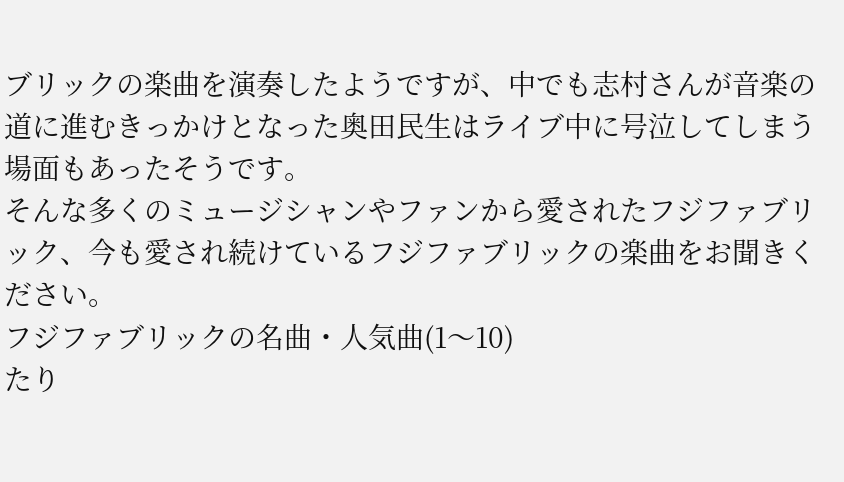ブリックの楽曲を演奏したようですが、中でも志村さんが音楽の道に進むきっかけとなった奥田民生はライブ中に号泣してしまう場面もあったそうです。
そんな多くのミュージシャンやファンから愛されたフジファブリック、今も愛され続けているフジファブリックの楽曲をお聞きください。
フジファブリックの名曲・人気曲(1〜10)
たり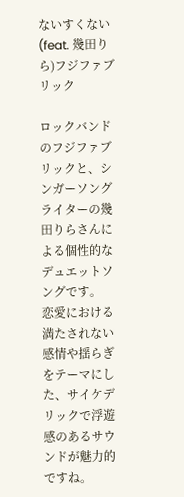ないすくない (feat. 幾田りら)フジファブリック

ロックバンドのフジファブリックと、シンガーソングライターの幾田りらさんによる個性的なデュエットソングです。
恋愛における満たされない感情や揺らぎをテーマにした、サイケデリックで浮遊感のあるサウンドが魅力的ですね。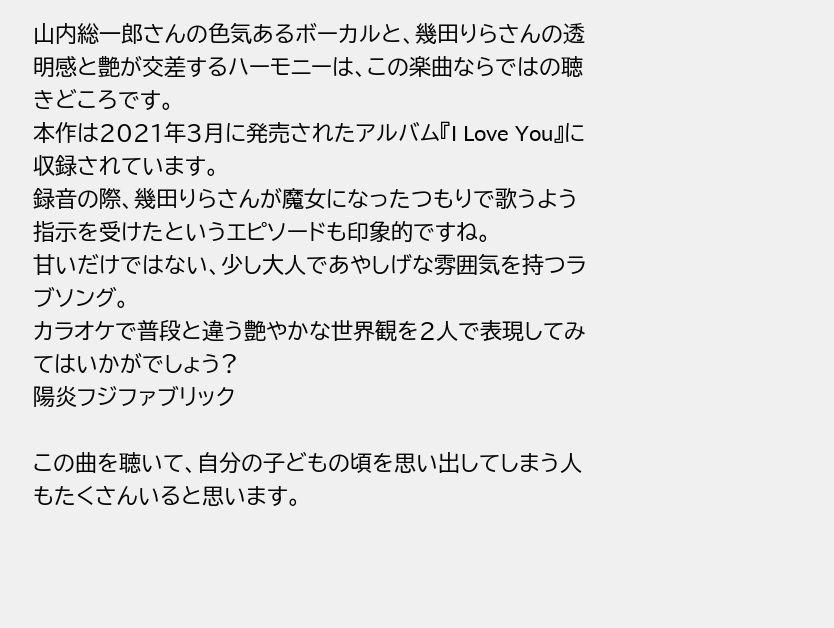山内総一郎さんの色気あるボーカルと、幾田りらさんの透明感と艶が交差するハーモニーは、この楽曲ならではの聴きどころです。
本作は2021年3月に発売されたアルバム『I Love You』に収録されています。
録音の際、幾田りらさんが魔女になったつもりで歌うよう指示を受けたというエピソードも印象的ですね。
甘いだけではない、少し大人であやしげな雰囲気を持つラブソング。
カラオケで普段と違う艶やかな世界観を2人で表現してみてはいかがでしょう?
陽炎フジファブリック

この曲を聴いて、自分の子どもの頃を思い出してしまう人もたくさんいると思います。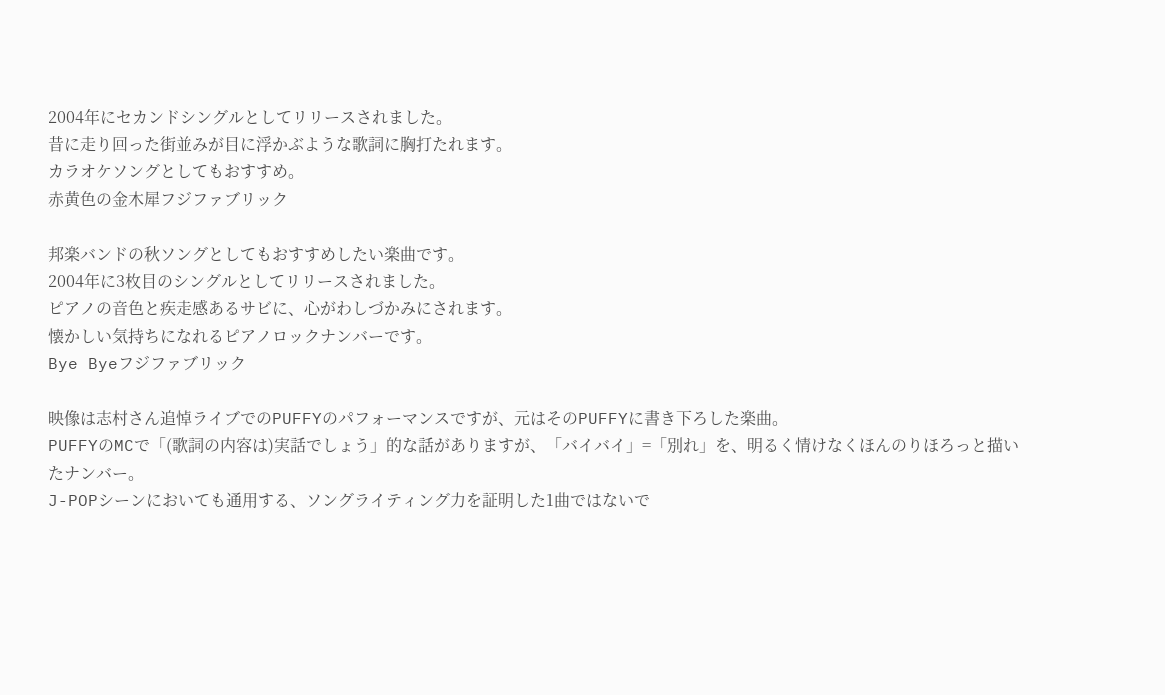2004年にセカンドシングルとしてリリースされました。
昔に走り回った街並みが目に浮かぶような歌詞に胸打たれます。
カラオケソングとしてもおすすめ。
赤黄色の金木犀フジファブリック

邦楽バンドの秋ソングとしてもおすすめしたい楽曲です。
2004年に3枚目のシングルとしてリリースされました。
ピアノの音色と疾走感あるサビに、心がわしづかみにされます。
懐かしい気持ちになれるピアノロックナンバーです。
Bye Byeフジファブリック

映像は志村さん追悼ライブでのPUFFYのパフォーマンスですが、元はそのPUFFYに書き下ろした楽曲。
PUFFYのMCで「(歌詞の内容は)実話でしょう」的な話がありますが、「バイバイ」=「別れ」を、明るく情けなくほんのりほろっと描いたナンバー。
J-POPシーンにおいても通用する、ソングライティング力を証明した1曲ではないで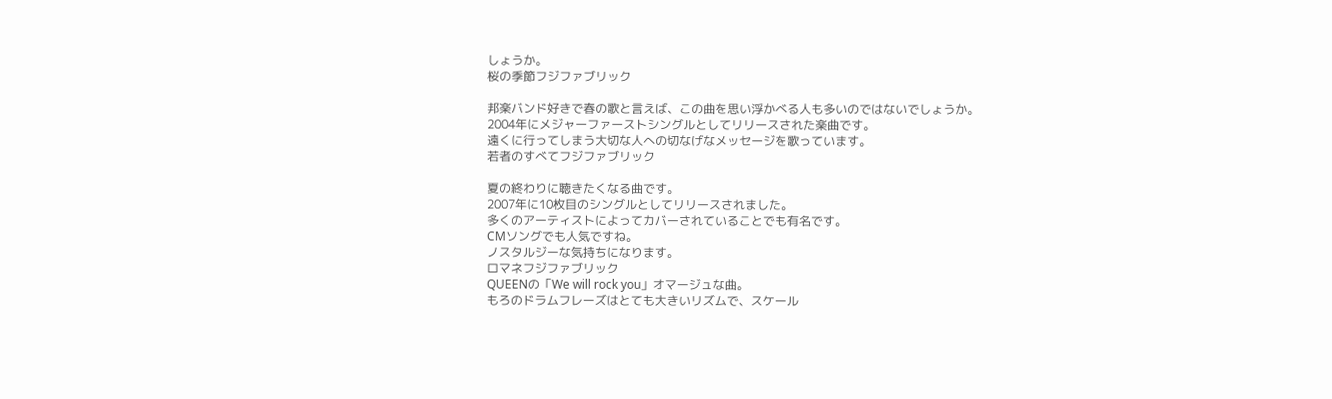しょうか。
桜の季節フジファブリック

邦楽バンド好きで春の歌と言えば、この曲を思い浮かべる人も多いのではないでしょうか。
2004年にメジャーファーストシングルとしてリリースされた楽曲です。
遠くに行ってしまう大切な人への切なげなメッセージを歌っています。
若者のすべてフジファブリック

夏の終わりに聴きたくなる曲です。
2007年に10枚目のシングルとしてリリースされました。
多くのアーティストによってカバーされていることでも有名です。
CMソングでも人気ですね。
ノスタルジーな気持ちになります。
ロマネフジファブリック
QUEENの「We will rock you」オマージュな曲。
もろのドラムフレーズはとても大きいリズムで、スケール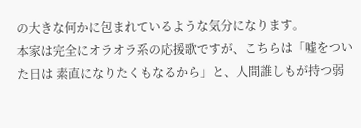の大きな何かに包まれているような気分になります。
本家は完全にオラオラ系の応援歌ですが、こちらは「嘘をついた日は 素直になりたくもなるから」と、人間誰しもが持つ弱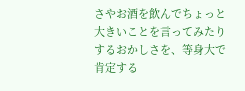さやお酒を飲んでちょっと大きいことを言ってみたりするおかしさを、等身大で肯定する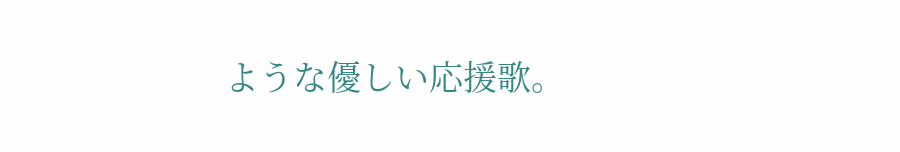ような優しい応援歌。